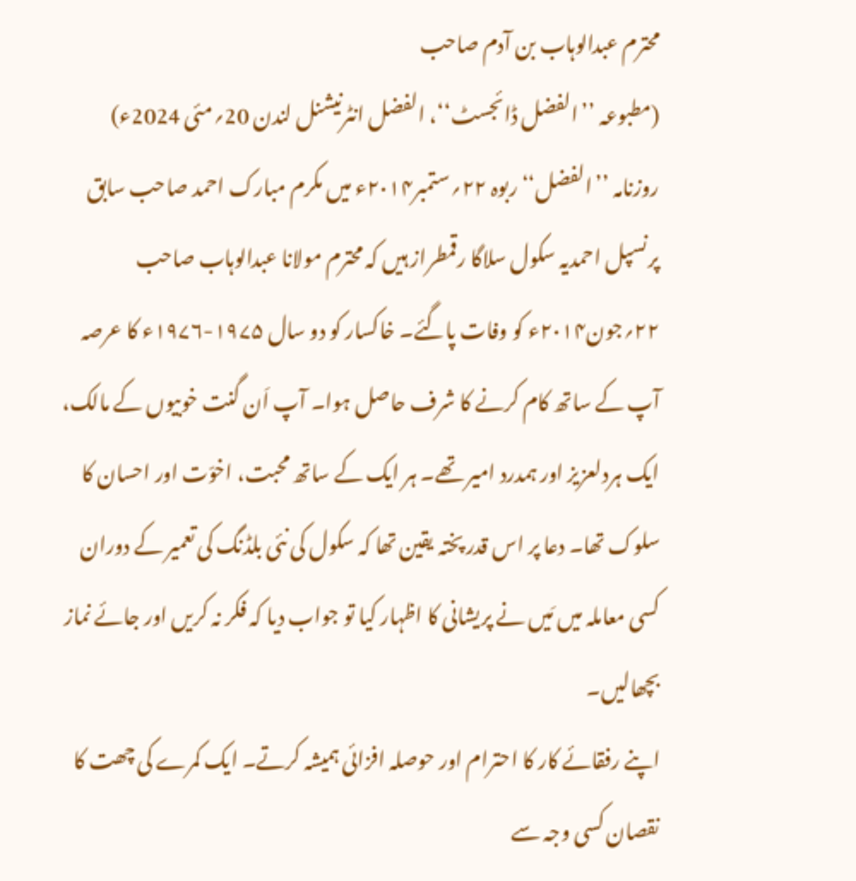محترم عبدالوہاب بن آدم صاحب
(مطبوعہ ’’الفضل ڈائجسٹ‘‘، الفضل انٹرنیشنل لندن 20؍مئی 2024ء)
روزنامہ ’’الفضل‘‘ ربوہ ۲۲؍ستمبر۲۰۱۴ء میں مکرم مبارک احمد صاحب سابق پرنسپل احمدیہ سکول سلاگا رقمطراز ہیں کہ محترم مولانا عبدالوہاب صاحب ۲۲؍جون۲۰۱۴ء کو وفات پاگئے۔ خاکسار کو دو سال ۱۹۷۵-۱۹۷۶ء کا عرصہ آپ کے ساتھ کام کرنے کا شرف حاصل ہوا۔ آپ اَن گنت خوبیوں کے مالک، ایک ہردلعزیز اور ہمدرد امیر تھے۔ ہر ایک کے ساتھ محبت، اخوّت اور احسان کا سلوک تھا۔ دعا پر اس قدر پختہ یقین تھا کہ سکول کی نئی بلڈنگ کی تعمیر کے دوران کسی معاملہ میں مَیں نے پریشانی کا اظہار کیا تو جواب دیا کہ فکر نہ کریں اور جائے نماز بچھالیں۔
اپنے رفقائے کار کا احترام اور حوصلہ افزائی ہمیشہ کرتے۔ ایک کمرے کی چھت کا نقصان کسی وجہ سے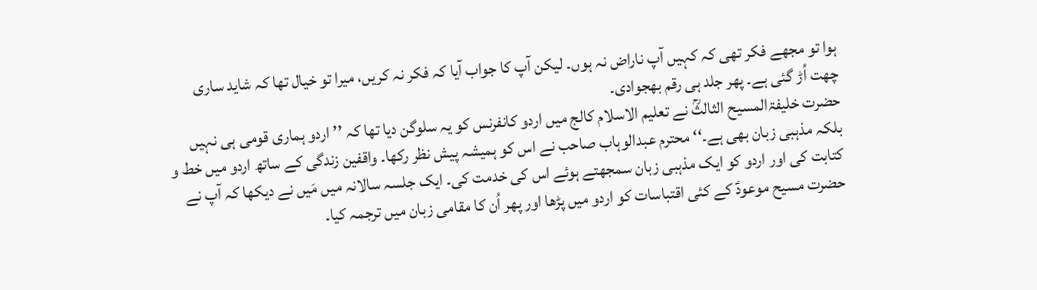ہوا تو مجھے فکر تھی کہ کہیں آپ ناراض نہ ہوں۔ لیکن آپ کا جواب آیا کہ فکر نہ کریں، میرا تو خیال تھا کہ شاید ساری چھت اُڑ گئی ہے۔ پھر جلد ہی رقم بھجوادی۔
حضرت خلیفۃالمسیح الثالثؒ نے تعلیم الاسلام کالج میں اردو کانفرنس کو یہ سلوگن دیا تھا کہ ’’اردو ہماری قومی ہی نہیں بلکہ مذہبی زبان بھی ہے۔‘‘ محترم عبدالوہاب صاحب نے اس کو ہمیشہ پیش نظر رکھا۔ واقفین زندگی کے ساتھ اردو میں خط و کتابت کی اور اردو کو ایک مذہبی زبان سمجھتے ہوئے اس کی خدمت کی۔ ایک جلسہ سالانہ میں مَیں نے دیکھا کہ آپ نے حضرت مسیح موعودؑ کے کئی اقتباسات کو اردو میں پڑھا اور پھر اُن کا مقامی زبان میں ترجمہ کیا۔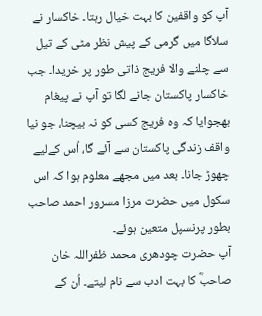آپ کو واقفین کا بہت خیال رہتا۔ خاکسار نے سلاگا میں گرمی کے پیش نظر مٹی کے تیل سے چلنے والا فریج ذاتی طور پر خریدا۔ جب خاکسار پاکستان جانے لگا تو آپ نے پیغام بھجوایا کہ وہ فریج کسی کو نہ بیچنا، جو نیا واقف زندگی پاکستان سے آئے گا، اُس کےلیے چھوڑ جانا۔ بعد میں مجھے معلوم ہوا کہ اس سکول میں حضرت مرزا مسرور احمد صاحب بطور پرنسپل متعین ہوئے۔
آپ حضرت چودھری محمد ظفراللہ خان صاحبؓ کا بہت ادب سے نام لیتے۔ اُن کے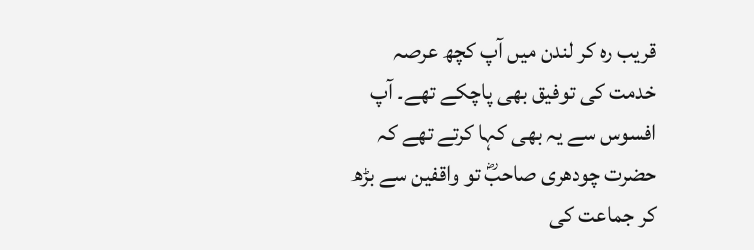قریب رہ کر لندن میں آپ کچھ عرصہ خدمت کی توفیق بھی پاچکے تھے۔ آپ افسوس سے یہ بھی کہا کرتے تھے کہ حضرت چودھری صاحبؓ تو واقفین سے بڑھ کر جماعت کی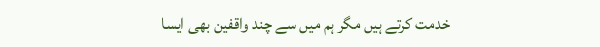خدمت کرتے ہیں مگر ہم میں سے چند واقفین بھی ایسا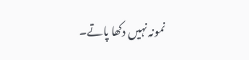نمونہ نہیں دکھا پاتے۔